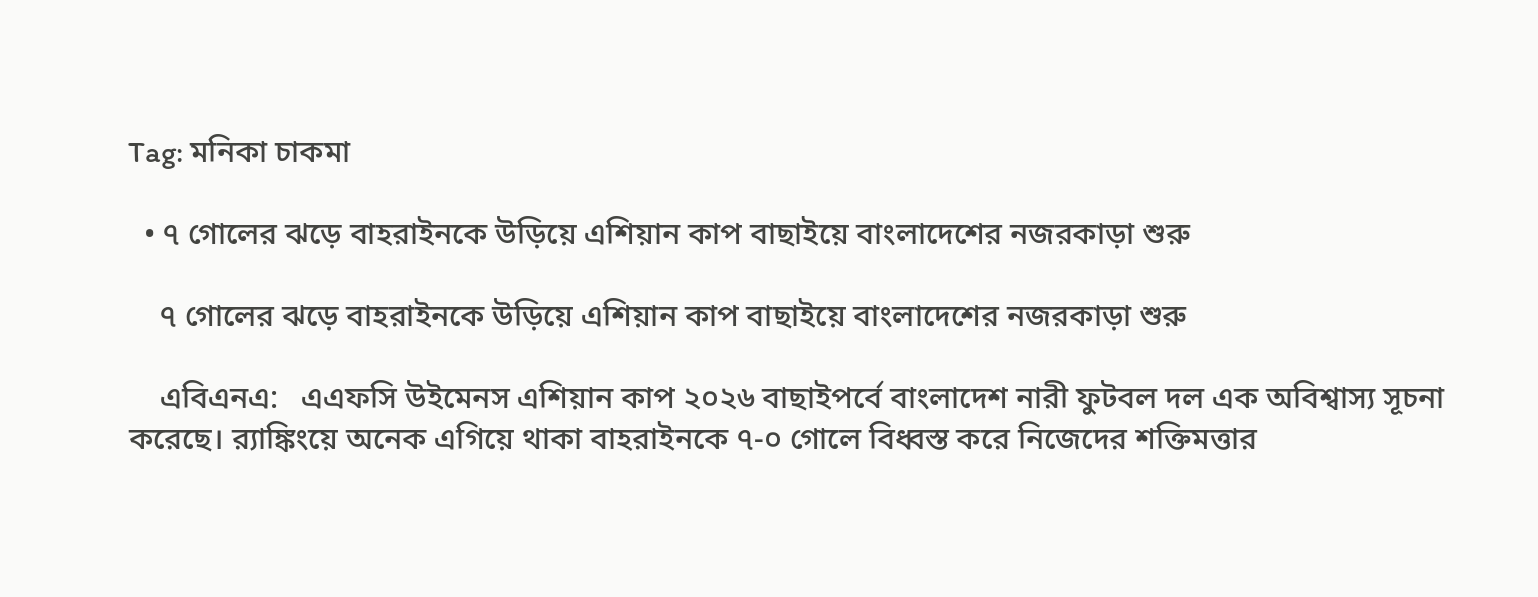Tag: মনিকা চাকমা

  • ৭ গোলের ঝড়ে বাহরাইনকে উড়িয়ে এশিয়ান কাপ বাছাইয়ে বাংলাদেশের নজরকাড়া শুরু

    ৭ গোলের ঝড়ে বাহরাইনকে উড়িয়ে এশিয়ান কাপ বাছাইয়ে বাংলাদেশের নজরকাড়া শুরু

    এবিএনএ:   এএফসি উইমেনস এশিয়ান কাপ ২০২৬ বাছাইপর্বে বাংলাদেশ নারী ফুটবল দল এক অবিশ্বাস্য সূচনা করেছে। র‍্যাঙ্কিংয়ে অনেক এগিয়ে থাকা বাহরাইনকে ৭-০ গোলে বিধ্বস্ত করে নিজেদের শক্তিমত্তার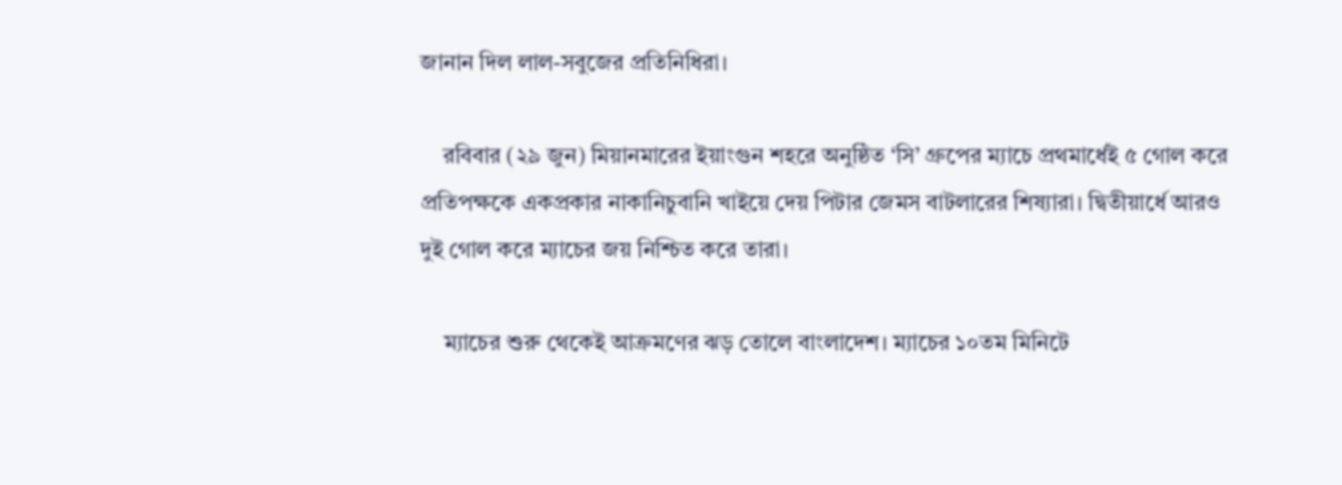জানান দিল লাল-সবুজের প্রতিনিধিরা।

    রবিবার (২৯ জুন) মিয়ানমারের ইয়াংগুন শহরে অনুষ্ঠিত ‘সি’ গ্রুপের ম্যাচে প্রথমার্ধেই ৫ গোল করে প্রতিপক্ষকে একপ্রকার নাকানিচুবানি খাইয়ে দেয় পিটার জেমস বাটলারের শিষ্যারা। দ্বিতীয়ার্ধে আরও দুই গোল করে ম্যাচের জয় নিশ্চিত করে তারা।

    ম্যাচের শুরু থেকেই আক্রমণের ঝড় তোলে বাংলাদেশ। ম্যাচের ১০তম মিনিটে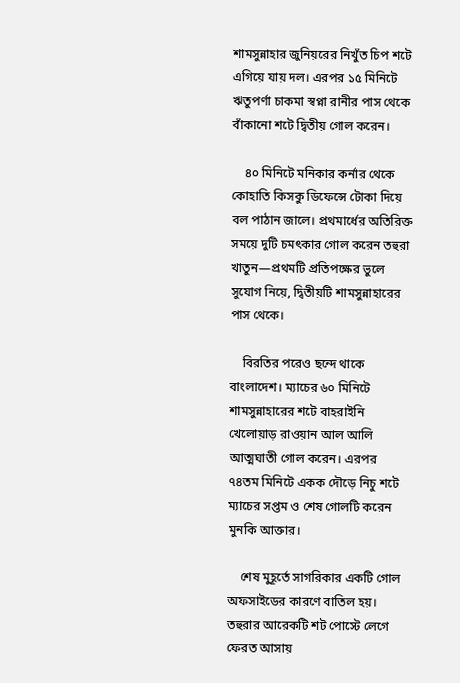শামসুন্নাহার জুনিয়রের নিখুঁত চিপ শটে এগিয়ে যায় দল। এরপর ১৫ মিনিটে ঋতুপর্ণা চাকমা স্বপ্না রানীর পাস থেকে বাঁকানো শটে দ্বিতীয় গোল করেন।

    ৪০ মিনিটে মনিকার কর্নার থেকে কোহাতি কিসকু ডিফেন্সে টোকা দিয়ে বল পাঠান জালে। প্রথমার্ধের অতিরিক্ত সময়ে দুটি চমৎকার গোল করেন তহুরা খাতুন—প্রথমটি প্রতিপক্ষের ভুলে সুযোগ নিয়ে, দ্বিতীয়টি শামসুন্নাহারের পাস থেকে।

    বিরতির পরেও ছন্দে থাকে বাংলাদেশ। ম্যাচের ৬০ মিনিটে শামসুন্নাহারের শটে বাহরাইনি খেলোয়াড় রাওয়ান আল আলি আত্মঘাতী গোল করেন। এরপর ৭৪তম মিনিটে একক দৌড়ে নিচু শটে ম্যাচের সপ্তম ও শেষ গোলটি করেন মুনকি আক্তার।

    শেষ মুহূর্তে সাগরিকার একটি গোল অফসাইডের কারণে বাতিল হয়। তহুরার আরেকটি শট পোস্টে লেগে ফেরত আসায়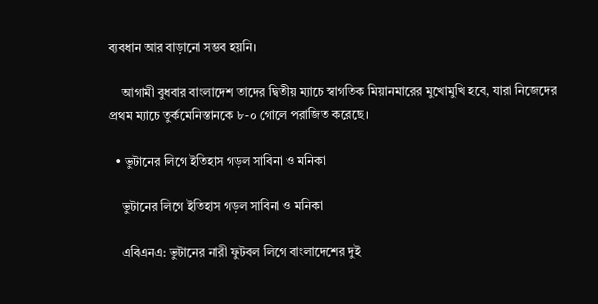ব্যবধান আর বাড়ানো সম্ভব হয়নি।

    আগামী বুধবার বাংলাদেশ তাদের দ্বিতীয় ম্যাচে স্বাগতিক মিয়ানমারের মুখোমুখি হবে, যারা নিজেদের প্রথম ম্যাচে তুর্কমেনিস্তানকে ৮-০ গোলে পরাজিত করেছে।

  • ভুটানের লিগে ইতিহাস গড়ল সাবিনা ও মনিকা

    ভুটানের লিগে ইতিহাস গড়ল সাবিনা ও মনিকা

    এবিএনএ: ভুটানের নারী ফুটবল লিগে বাংলাদেশের দুই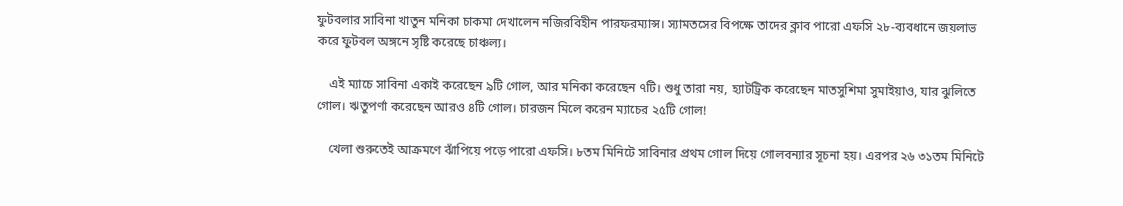ফুটবলার সাবিনা খাতুন মনিকা চাকমা দেখালেন নজিরবিহীন পারফরম্যান্স। স্যামতসের বিপক্ষে তাদের ক্লাব পারো এফসি ২৮-ব্যবধানে জয়লাভ করে ফুটবল অঙ্গনে সৃষ্টি করেছে চাঞ্চল্য।

    এই ম্যাচে সাবিনা একাই করেছেন ৯টি গোল, আর মনিকা করেছেন ৭টি। শুধু তারা নয়, হ্যাটট্রিক করেছেন মাতসুশিমা সুমাইয়াও, যার ঝুলিতে গোল। ঋতুপর্ণা করেছেন আরও ৪টি গোল। চারজন মিলে করেন ম্যাচের ২৫টি গোল!

    খেলা শুরুতেই আক্রমণে ঝাঁপিয়ে পড়ে পারো এফসি। ৮তম মিনিটে সাবিনার প্রথম গোল দিয়ে গোলবন্যার সূচনা হয়। এরপর ২৬ ৩১তম মিনিটে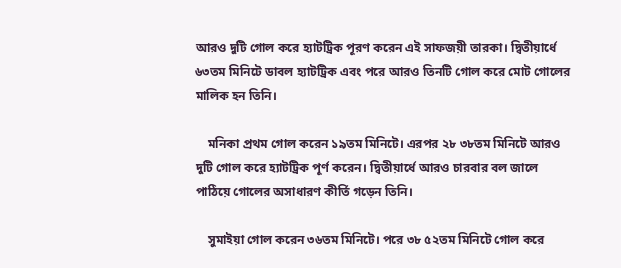আরও দুটি গোল করে হ্যাটট্রিক পূরণ করেন এই সাফজয়ী তারকা। দ্বিতীয়ার্ধে ৬৩তম মিনিটে ডাবল হ্যাটট্রিক এবং পরে আরও তিনটি গোল করে মোট গোলের মালিক হন তিনি।

    মনিকা প্রথম গোল করেন ১৯তম মিনিটে। এরপর ২৮ ৩৮তম মিনিটে আরও দুটি গোল করে হ্যাটট্রিক পূর্ণ করেন। দ্বিতীয়ার্ধে আরও চারবার বল জালে পাঠিয়ে গোলের অসাধারণ কীর্তি গড়েন তিনি।

    সুমাইয়া গোল করেন ৩৬তম মিনিটে। পরে ৩৮ ৫২তম মিনিটে গোল করে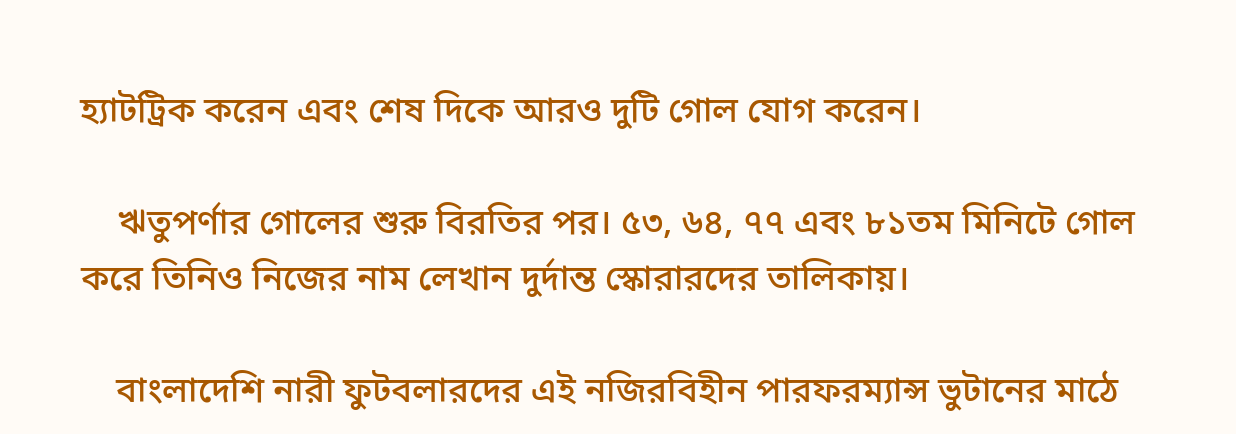হ্যাটট্রিক করেন এবং শেষ দিকে আরও দুটি গোল যোগ করেন।

    ঋতুপর্ণার গোলের শুরু বিরতির পর। ৫৩, ৬৪, ৭৭ এবং ৮১তম মিনিটে গোল করে তিনিও নিজের নাম লেখান দুর্দান্ত স্কোরারদের তালিকায়।

    বাংলাদেশি নারী ফুটবলারদের এই নজিরবিহীন পারফরম্যান্স ভুটানের মাঠে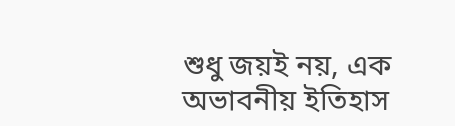শুধু জয়ই নয়, এক অভাবনীয় ইতিহাস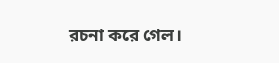রচনা করে গেল।